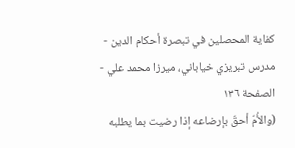كفاية المحصلين في تبصرة أحكام الدين - مدرس تبريزي خياباني، ميرزا محمد علي - الصفحة ١٣٦
(والأُمّ أحقّ بإرضاعه إذا رضيت بما يطلبه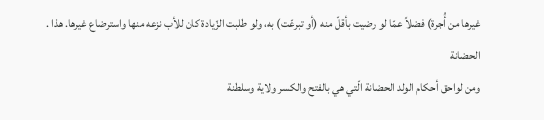غيرها من أُجرة) فضلاً عمّا لو رضيت بأقلّ منه (أو تبرعّت) به، ولو طلبت الزّيادة كان للأب نزعه منها واسترضاع غيرها. هذا .
الحضانة
ومن لواحق أحكام الولد الحضانة الّتي هي بالفتح والكسر ولاية وسلطنة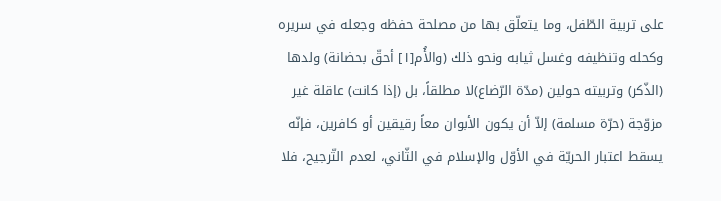على تربية الطّفل، وما يتعلّق بها من مصلحة حفظه وجعله في سريره وكحله وتنظيفه وغسل ثيابه ونحو ذلك (والأُم[١] أحقّ بحضانة) ولدها (الذّكر) وتربيته حولين (مدّة الرّضاع)لا مطلقاً، بل (إذا كانت) عاقلة غير مزوّجة (حرّة مسلمة) إلاّ أن يكون الأبوان معاً رقيقين أو كافرين، فإنّه يسقط اعتبار الحريّة في الأوّل والإسلام في الثّاني، لعدم التّرجيح، فلا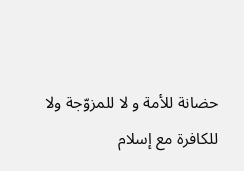حضانة للأمة و لا للمزوّجة ولا للكافرة مع إسلام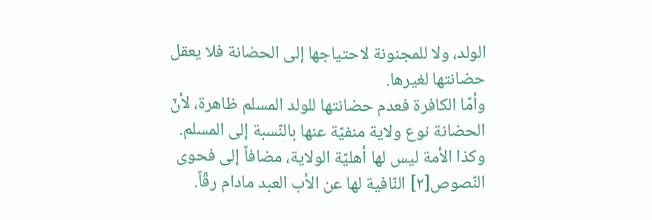الولد، ولا للمجنونة لاحتياجها إلى الحضانة فلا يعقل حضانتها لغيرها.
وأمّا الكافرة فعدم حضانتها للولد المسلم ظاهرة، لأنّ الحضانة نوع ولاية منفيّة عنها بالنّسبة إلى المسلم.
وكذا الأمة ليس لها أهليّة الولاية، مضافاً إلى فحوى النّصوص[٢] النّافية لها عن الأب العبد مادام رقّاً.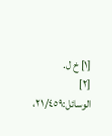[١] خ ل.
[٢] الوسائل:٢١/٤٥٩،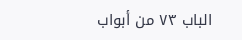الباب ٧٣ من أبواب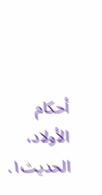أحكام الأولاد، الحديث١.